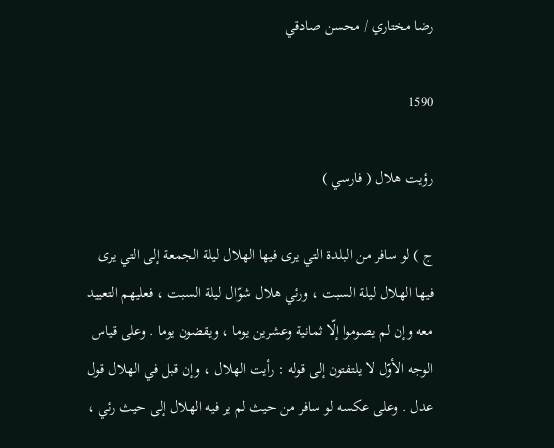رضا مختاري / محسن صادقي

1590

رؤيت هلال ( فارسي )

ج ) لو سافر من البلدة التي يرى فيها الهلال ليلة الجمعة إلى التي يرى فيها الهلال ليلة السبت ، ورئي هلال شوّال ليلة السبت ، فعليهم التعييد معه وإن لم يصوموا إلّا ثمانية وعشرين يوما ، ويقضون يوما . وعلى قياس الوجه الأوّل لا يلتفتون إلى قوله : رأيت الهلال ، وإن قبل في الهلال قول عدل . وعلى عكسه لو سافر من حيث لم ير فيه الهلال إلى حيث رئي ،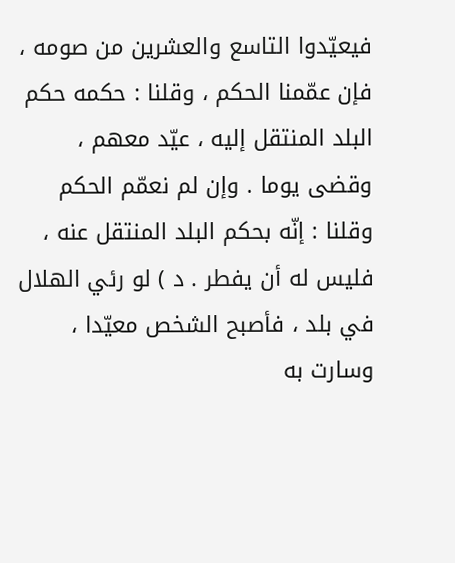فيعيّدوا التاسع والعشرين من صومه ، فإن عمّمنا الحكم ، وقلنا : حكمه حكم البلد المنتقل إليه ، عيّد معهم ، وقضى يوما . وإن لم نعمّم الحكم وقلنا : إنّه بحكم البلد المنتقل عنه ، فليس له أن يفطر . د ) لو رئي الهلال في بلد ، فأصبح الشخص معيّدا ، وسارت به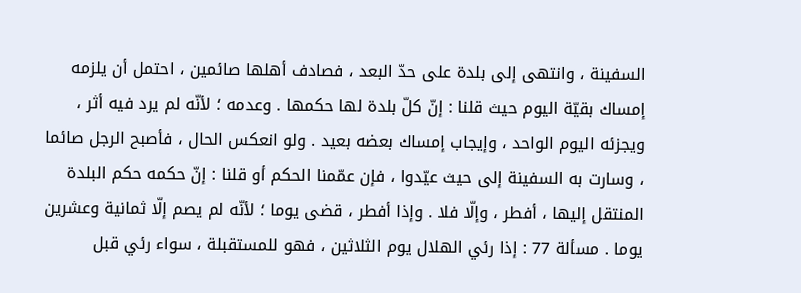السفينة ، وانتهى إلى بلدة على حدّ البعد ، فصادف أهلها صائمين ، احتمل أن يلزمه إمساك بقيّة اليوم حيث قلنا : إنّ كلّ بلدة لها حكمها . وعدمه ؛ لأنّه لم يرد فيه أثر ، ويجزئه اليوم الواحد ، وإيجاب إمساك بعضه بعيد . ولو انعكس الحال ، فأصبح الرجل صائما ، وسارت به السفينة إلى حيث عيّدوا ، فإن عمّمنا الحكم أو قلنا : إنّ حكمه حكم البلدة المنتقل إليها ، أفطر ، وإلّا فلا . وإذا أفطر ، قضى يوما ؛ لأنّه لم يصم إلّا ثمانية وعشرين يوما . مسألة 77 : إذا رئي الهلال يوم الثلاثين ، فهو للمستقبلة ، سواء رئي قبل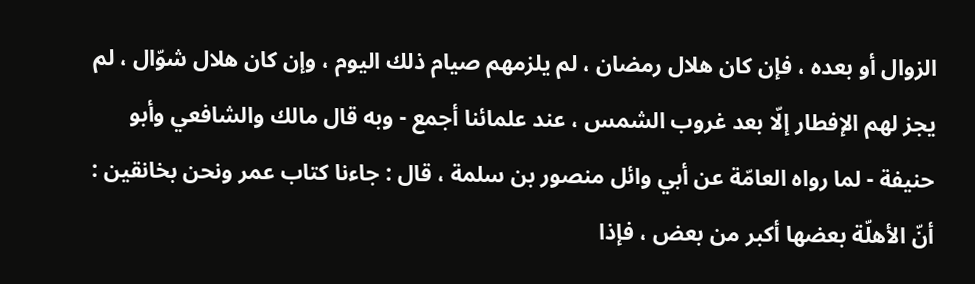الزوال أو بعده ، فإن كان هلال رمضان ، لم يلزمهم صيام ذلك اليوم ، وإن كان هلال شوّال ، لم يجز لهم الإفطار إلّا بعد غروب الشمس ، عند علمائنا أجمع - وبه قال مالك والشافعي وأبو حنيفة - لما رواه العامّة عن أبي وائل منصور بن سلمة ، قال : جاءنا كتاب عمر ونحن بخانقين : أنّ الأهلّة بعضها أكبر من بعض ، فإذا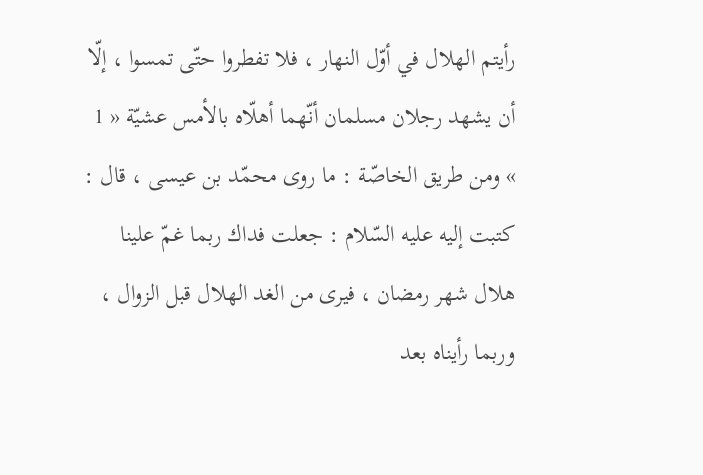رأيتم الهلال في أوّل النهار ، فلا تفطروا حتّى تمسوا ، إلّا أن يشهد رجلان مسلمان أنّهما أهلّاه بالأمس عشيّة « 1 » ومن طريق الخاصّة : ما روى محمّد بن عيسى ، قال : كتبت إليه عليه السّلام : جعلت فداك ربما غمّ علينا هلال شهر رمضان ، فيرى من الغد الهلال قبل الزوال ، وربما رأيناه بعد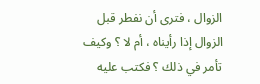الزوال ، فترى أن نفطر قبل الزوال إذا رأيناه ، أم لا ؟ وكيف تأمر في ذلك ؟ فكتب عليه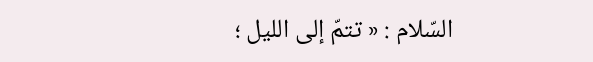السّلام : « تتمّ إلى الليل ؛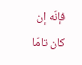فإنّه إن كان تامّا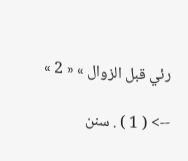رئي قبل الزوال » « 2 »

--> ( 1 ) . سنن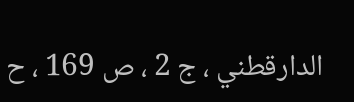الدارقطني ، ج 2 ، ص 169 ، ح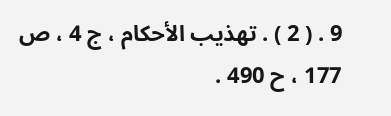9 . ( 2 ) . تهذيب الأحكام ، ج 4 ، ص 177 ، ح 490 .